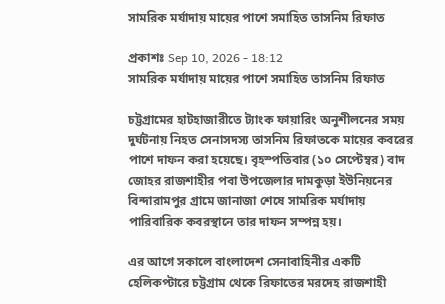সামরিক মর্যাদায় মায়ের পাশে সমাহিত তাসনিম রিফাত

প্রকাশঃ Sep 10, 2026 - 18:12
সামরিক মর্যাদায় মায়ের পাশে সমাহিত তাসনিম রিফাত

চট্টগ্রামের হাটহাজারীতে ট্যাংক ফায়ারিং অনুশীলনের সময় দুর্ঘটনায় নিহত সেনাসদস্য তাসনিম রিফাতকে মায়ের কবরের পাশে দাফন করা হয়েছে। বৃহস্পতিবার (১০ সেপ্টেম্বর) বাদ জোহর রাজশাহীর পবা উপজেলার দামকুড়া ইউনিয়নের বিন্দারামপুর গ্রামে জানাজা শেষে সামরিক মর্যাদায় পারিবারিক কবরস্থানে তার দাফন সম্পন্ন হয়।

এর আগে সকালে বাংলাদেশ সেনাবাহিনীর একটি হেলিকপ্টারে চট্টগ্রাম থেকে রিফাতের মরদেহ রাজশাহী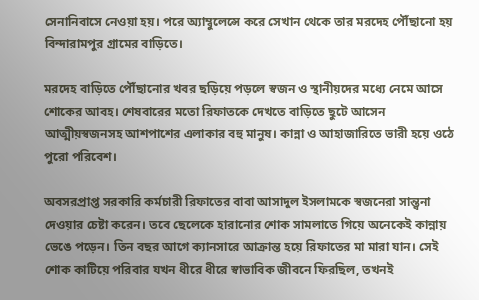সেনানিবাসে নেওয়া হয়। পরে অ্যাম্বুলেন্সে করে সেখান থেকে তার মরদেহ পৌঁছানো হয় বিন্দারামপুর গ্রামের বাড়িতে।

মরদেহ বাড়িতে পৌঁছানোর খবর ছড়িয়ে পড়লে স্বজন ও স্থানীয়দের মধ্যে নেমে আসে শোকের আবহ। শেষবারের মতো রিফাতকে দেখতে বাড়িতে ছুটে আসেন আত্মীয়স্বজনসহ আশপাশের এলাকার বহু মানুষ। কান্না ও আহাজারিতে ভারী হয়ে ওঠে পুরো পরিবেশ।

অবসরপ্রাপ্ত সরকারি কর্মচারী রিফাতের বাবা আসাদুল ইসলামকে স্বজনেরা সান্ত্বনা দেওয়ার চেষ্টা করেন। তবে ছেলেকে হারানোর শোক সামলাতে গিয়ে অনেকেই কান্নায় ভেঙে পড়েন। তিন বছর আগে ক্যানসারে আক্রান্ত হয়ে রিফাতের মা মারা যান। সেই শোক কাটিয়ে পরিবার যখন ধীরে ধীরে স্বাভাবিক জীবনে ফিরছিল, তখনই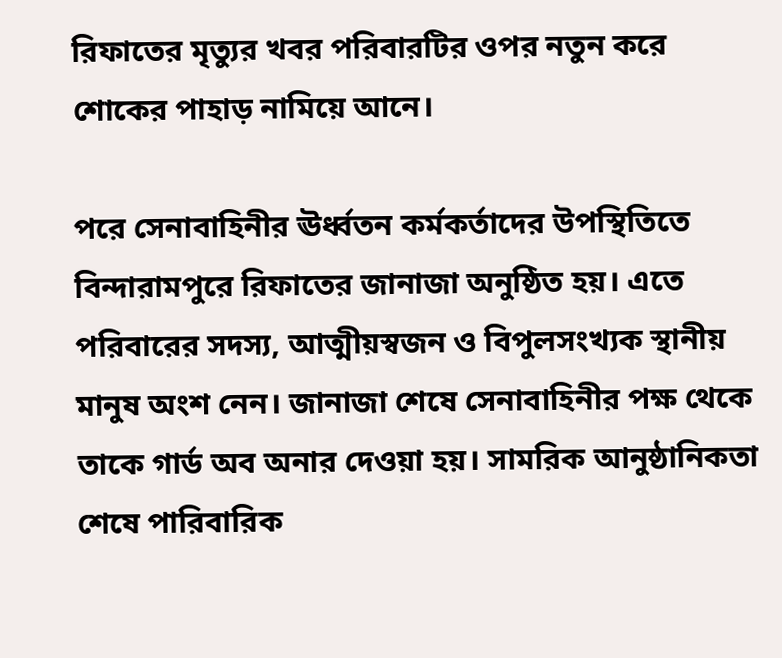রিফাতের মৃত্যুর খবর পরিবারটির ওপর নতুন করে শোকের পাহাড় নামিয়ে আনে।

পরে সেনাবাহিনীর ঊর্ধ্বতন কর্মকর্তাদের উপস্থিতিতে বিন্দারামপুরে রিফাতের জানাজা অনুষ্ঠিত হয়। এতে পরিবারের সদস্য, আত্মীয়স্বজন ও বিপুলসংখ্যক স্থানীয় মানুষ অংশ নেন। জানাজা শেষে সেনাবাহিনীর পক্ষ থেকে তাকে গার্ড অব অনার দেওয়া হয়। সামরিক আনুষ্ঠানিকতা শেষে পারিবারিক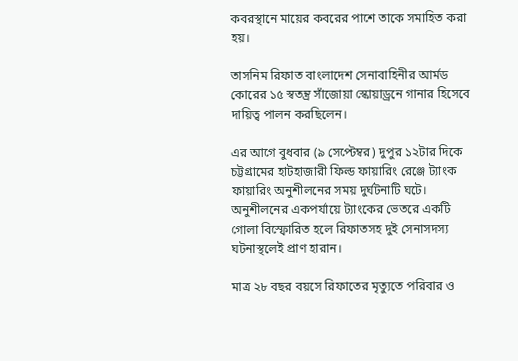কবরস্থানে মায়ের কবরের পাশে তাকে সমাহিত করা হয়।

তাসনিম রিফাত বাংলাদেশ সেনাবাহিনীর আর্মড কোরের ১৫ স্বতন্ত্র সাঁজোয়া স্কোয়াড্রনে গানার হিসেবে দায়িত্ব পালন করছিলেন।

এর আগে বুধবার (৯ সেপ্টেম্বর) দুপুর ১২টার দিকে চট্টগ্রামের হাটহাজারী ফিল্ড ফায়ারিং রেঞ্জে ট্যাংক ফায়ারিং অনুশীলনের সময় দুর্ঘটনাটি ঘটে। অনুশীলনের একপর্যায়ে ট্যাংকের ভেতরে একটি গোলা বিস্ফোরিত হলে রিফাতসহ দুই সেনাসদস্য ঘটনাস্থলেই প্রাণ হারান।

মাত্র ২৮ বছর বয়সে রিফাতের মৃত্যুতে পরিবার ও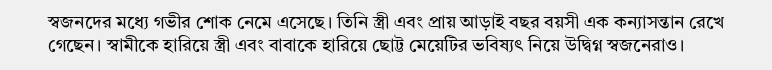স্বজনদের মধ্যে গভীর শোক নেমে এসেছে। তিনি স্ত্রী এবং প্রায় আড়াই বছর বয়সী এক কন্যাসন্তান রেখে গেছেন। স্বামীকে হারিয়ে স্ত্রী এবং বাবাকে হারিয়ে ছোট্ট মেয়েটির ভবিষ্যৎ নিয়ে উদ্বিগ্ন স্বজনেরাও।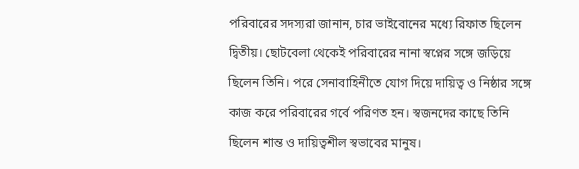পরিবারের সদস্যরা জানান, চার ভাইবোনের মধ্যে রিফাত ছিলেন দ্বিতীয়। ছোটবেলা থেকেই পরিবারের নানা স্বপ্নের সঙ্গে জড়িয়ে ছিলেন তিনি। পরে সেনাবাহিনীতে যোগ দিয়ে দায়িত্ব ও নিষ্ঠার সঙ্গে কাজ করে পরিবারের গর্বে পরিণত হন। স্বজনদের কাছে তিনি ছিলেন শান্ত ও দায়িত্বশীল স্বভাবের মানুষ।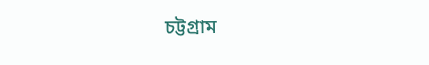চট্টগ্রাম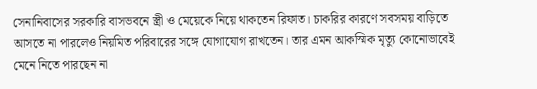সেনানিবাসের সরকারি বাসভবনে স্ত্রী ও মেয়েকে নিয়ে থাকতেন রিফাত। চাকরির কারণে সবসময় বাড়িতে আসতে না পারলেও নিয়মিত পরিবারের সঙ্গে যোগাযোগ রাখতেন। তার এমন আকস্মিক মৃত্যু কোনোভাবেই মেনে নিতে পারছেন না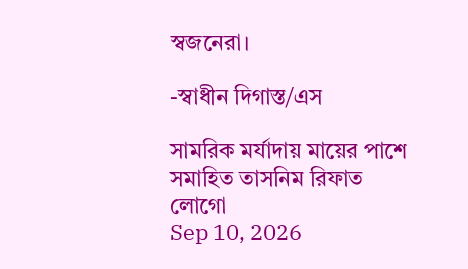স্বজনেরা।

-স্বাধীন দিগাস্ত/এস

সামরিক মর্যাদায় মায়ের পাশে সমাহিত তাসনিম রিফাত
লোগো
Sep 10, 2026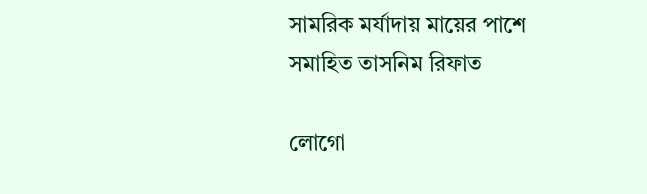সামরিক মর্যাদায় মায়ের পাশে সমাহিত তাসনিম রিফাত

লোগো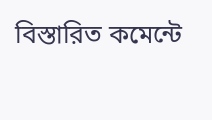বিস্তারিত কমেন্টে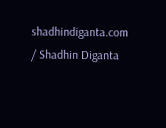shadhindiganta.com
/ Shadhin Diganta